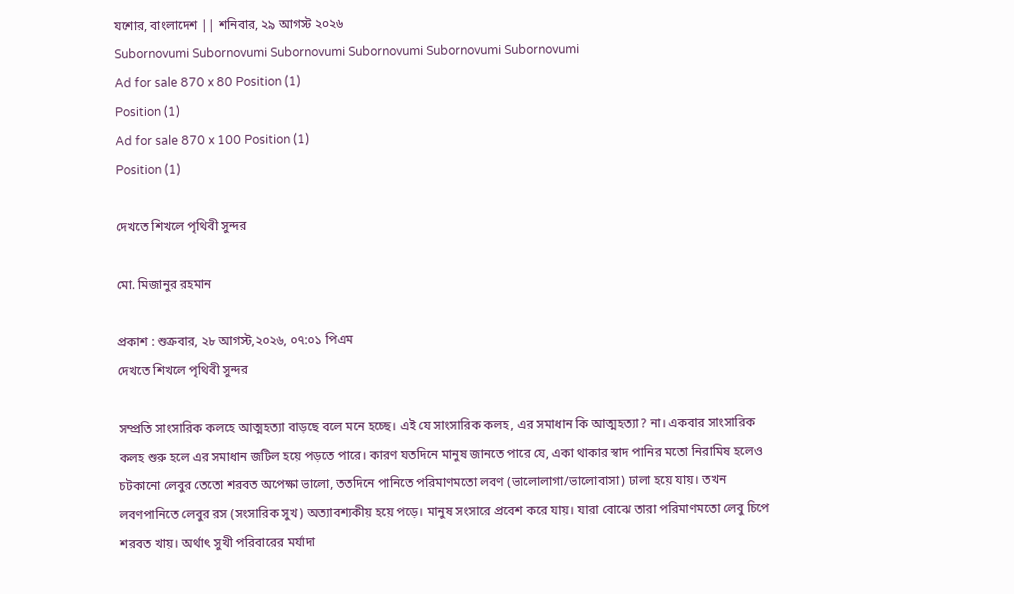যশোর, বাংলাদেশ || শনিবার, ২৯ আগস্ট ২০২৬
Subornovumi Subornovumi Subornovumi Subornovumi Subornovumi Subornovumi
Ad for sale 870 x 80 Position (1)
Position (1)
Ad for sale 870 x 100 Position (1)
Position (1)

দেখতে শিখলে পৃথিবী সুন্দর

মো. মিজানুর রহমান

প্রকাশ : শুক্রবার, ২৮ আগস্ট,২০২৬, ০৭:০১ পিএম
দেখতে শিখলে পৃথিবী সুন্দর

সম্প্রতি সাংসারিক কলহে আত্মহত্যা বাড়ছে বলে মনে হচ্ছে। এই যে সাংসারিক কলহ, এর সমাধান কি আত্মহত্যা? না। একবার সাংসারিক কলহ শুরু হলে এর সমাধান জটিল হয়ে পড়তে পারে। কারণ যতদিনে মানুষ জানতে পারে যে, একা থাকার স্বাদ পানির মতো নিরামিষ হলেও চটকানো লেবুর তেতো শরবত অপেক্ষা ভালো, ততদিনে পানিতে পরিমাণমতো লবণ (ভালোলাগা/ভালোবাসা) ঢালা হয়ে যায়। তখন লবণপানিতে লেবুর রস (সংসারিক সুখ) অত্যাবশ্যকীয় হয়ে পড়ে। মানুষ সংসারে প্রবেশ করে যায়। যারা বোঝে তারা পরিমাণমতো লেবু চিপে শরবত খায়। অর্থাৎ সুখী পরিবারের মর্যাদা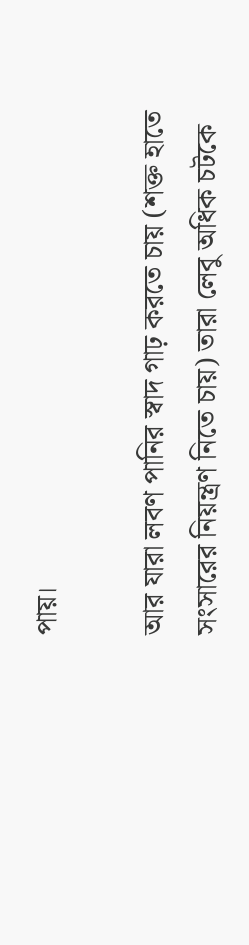পায়।

আর যারা লবণ পানির স্বাদ গাঢ় করতে চায় (শক্ত হাতে সংসারের নিয়ন্ত্রণ নিতে চায়) তারা লেবু অধিক চটকে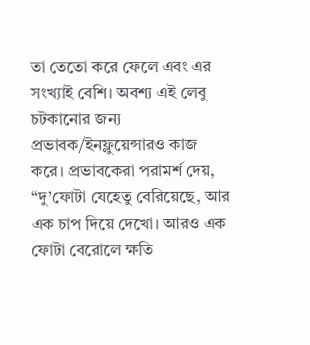তা তেতো করে ফেলে এবং এর সংখ্যাই বেশি। অবশ্য এই লেবু চটকানোর জন্য প্রভাবক/ইনফ্লুয়েন্সারও কাজ করে। প্রভাবকেরা পরামর্শ দেয়, “দু’ফোটা যেহেতু বেরিয়েছে, আর এক চাপ দিয়ে দেখো। আরও এক ফোটা বেরোলে ক্ষতি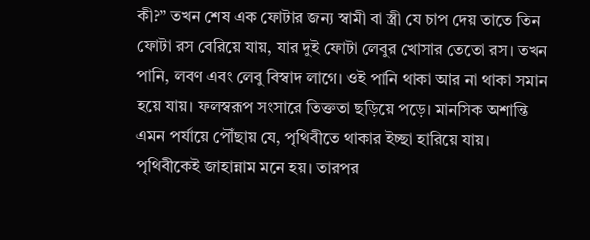কী?” তখন শেষ এক ফোটার জন্য স্বামী বা স্ত্রী যে চাপ দেয় তাতে তিন ফোটা রস বেরিয়ে যায়, যার দুই ফোটা লেবুর খোসার তেতো রস। তখন পানি, লবণ এবং লেবু বিস্বাদ লাগে। ওই পানি থাকা আর না থাকা সমান হয়ে যায়। ফলস্বরূপ সংসারে তিক্ততা ছড়িয়ে পড়ে। মানসিক অশান্তি এমন পর্যায়ে পৌঁছায় যে, পৃথিবীতে থাকার ইচ্ছা হারিয়ে যায়। পৃথিবীকেই জাহান্নাম মনে হয়। তারপর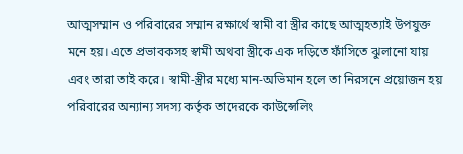আত্মসম্মান ও পরিবারের সম্মান রক্ষার্থে স্বামী বা স্ত্রীর কাছে আত্মহত্যাই উপযুক্ত মনে হয়। এতে প্রভাবকসহ স্বামী অথবা স্ত্রীকে এক দড়িতে ফাঁসিতে ঝুলানো যায় এবং তারা তাই করে। স্বামী-স্ত্রীর মধ্যে মান-অভিমান হলে তা নিরসনে প্রয়োজন হয় পরিবারের অন্যান্য সদস্য কর্তৃক তাদেরকে কাউন্সেলিং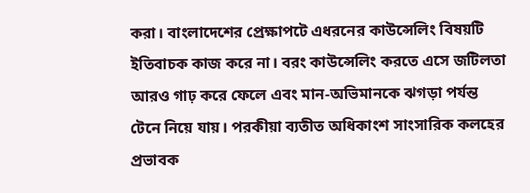করা। বাংলাদেশের প্রেক্ষাপটে এধরনের কাউন্সেলিং বিষয়টি ইতিবাচক কাজ করে না। বরং কাউন্সেলিং করতে এসে জটিলতা আরও গাঢ় করে ফেলে এবং মান-অভিমানকে ঝগড়া পর্যন্ত টেনে নিয়ে যায়। পরকীয়া ব্যতীত অধিকাংশ সাংসারিক কলহের প্রভাবক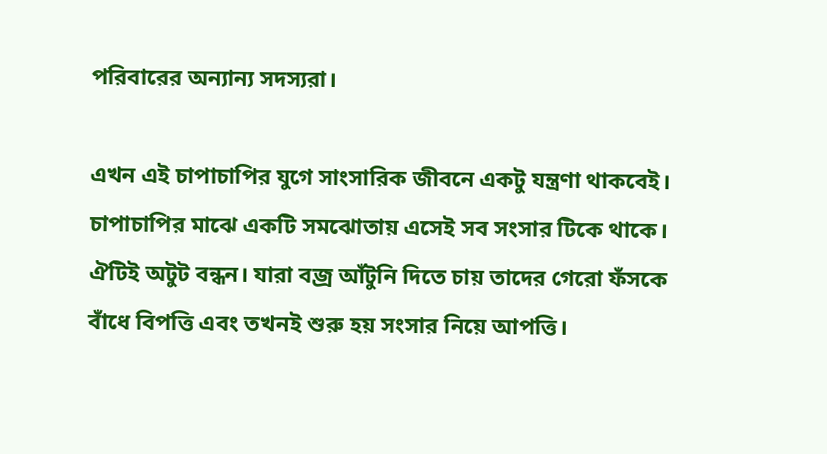পরিবারের অন্যান্য সদস্যরা।

এখন এই চাপাচাপির যুগে সাংসারিক জীবনে একটু যন্ত্রণা থাকবেই। চাপাচাপির মাঝে একটি সমঝোতায় এসেই সব সংসার টিকে থাকে। ঐটিই অটুট বন্ধন। যারা বজ্র আঁটুনি দিতে চায় তাদের গেরো ফঁসকে বাঁধে বিপত্তি এবং তখনই শুরু হয় সংসার নিয়ে আপত্তি।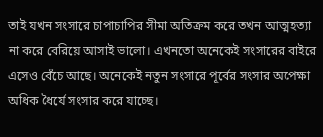তাই যখন সংসারে চাপাচাপির সীমা অতিক্রম করে তখন আত্মহত্যা না করে বেরিয়ে আসাই ভালো। এখনতো অনেকেই সংসারের বাইরে এসেও বেঁচে আছে। অনেকেই নতুন সংসারে পূর্বের সংসার অপেক্ষা অধিক ধৈর্যে সংসার করে যাচ্ছে।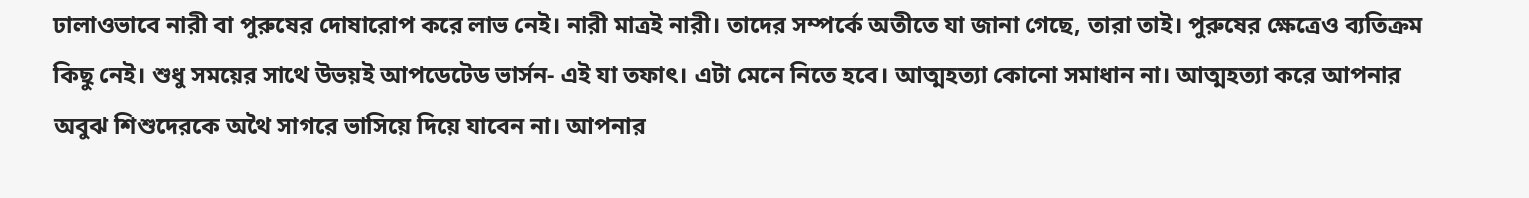ঢালাওভাবে নারী বা পুরুষের দোষারোপ করে লাভ নেই। নারী মাত্রই নারী। তাদের সম্পর্কে অতীতে যা জানা গেছে, তারা তাই। পুরুষের ক্ষেত্রেও ব্যতিক্রম কিছু নেই। শুধু সময়ের সাথে উভয়ই আপডেটেড ভার্সন- এই যা তফাৎ। এটা মেনে নিতে হবে। আত্মহত্যা কোনো সমাধান না। আত্মহত্যা করে আপনার অবুঝ শিশুদেরকে অথৈ সাগরে ভাসিয়ে দিয়ে যাবেন না। আপনার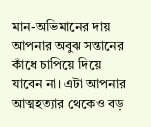মান-অভিমানের দায় আপনার অবুঝ সন্তানের কাঁধে চাপিয়ে দিয়ে যাবেন না। এটা আপনার আত্মহত্যার থেকেও বড়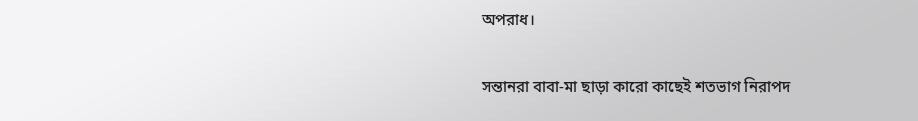অপরাধ।

সন্তানরা বাবা-মা ছাড়া কারো কাছেই শতভাগ নিরাপদ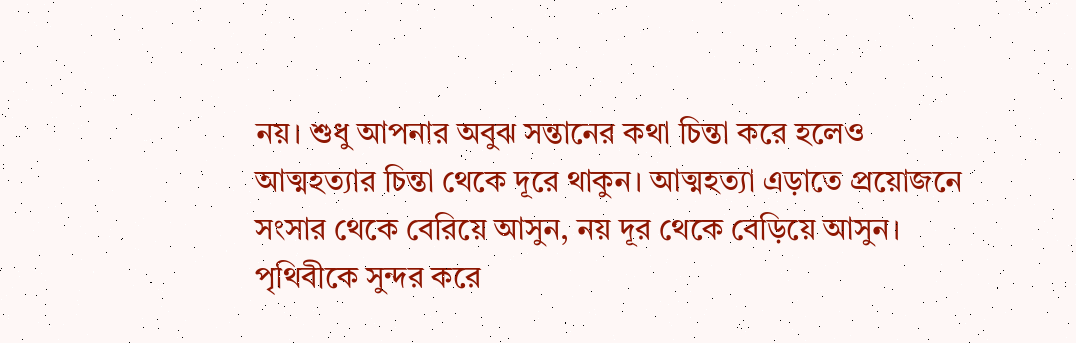নয়। শুধু আপনার অবুঝ সন্তানের কথা চিন্তা করে হলেও আত্মহত্যার চিন্তা থেকে দূরে থাকুন। আত্মহত্যা এড়াতে প্রয়োজনে সংসার থেকে বেরিয়ে আসুন, নয় দূর থেকে বেড়িয়ে আসুন। পৃথিবীকে সুন্দর করে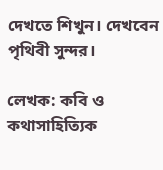দেখতে শিখুন। দেখবেন পৃথিবী সুন্দর।

লেখক: কবি ও কথাসাহিত্যিক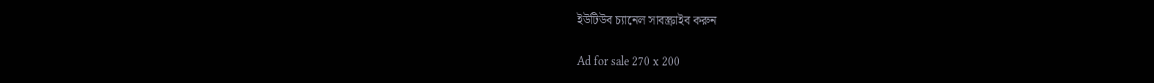ইউটিউব চ্যানেল সাবস্ক্রাইব করুন

Ad for sale 270 x 200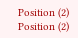Position (2)
Position (2)